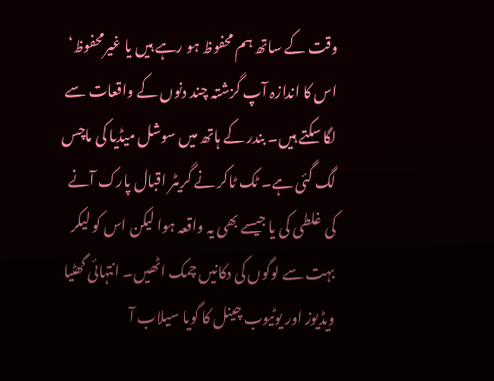وقت کے ساتھ ہم محفوظ ہو رہے ہیں یا غیرمحفوظ‘ اس کا اندازہ آپ گزشتہ چند دنوں کے واقعات سے لگا سکتے ہیں۔ بندر کے ہاتھ میں سوشل میڈیا کی ماچس لگ گئی ہے۔ ٹک ٹاکر نے گریٹر اقبال پارک آنے کی غلطی کی یا جیسے بھی یہ واقعہ ہوا لیکن اس کو لیکر بہت سے لوگوں کی دکانیں چمک اٹھیں۔ انتہائی گھٹیا ویڈیوز اور یوٹیوب چینل کا گویا سیلاب آ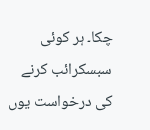چکا۔ ہر کوئی سبسکرائب کرنے کی درخواست یوں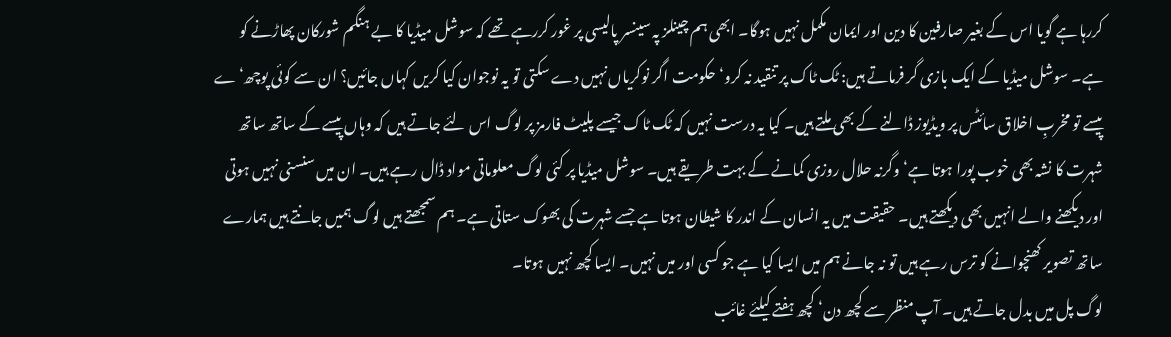کررہا ہے گویا اس کے بغیر صارفین کا دین اور ایمان مکمل نہیں ہوگا۔ ابھی ہم چینلز پہ سینسر پالیسی پر غور کررہے تھے کہ سوشل میڈیا کا بے ہنگم شورکان پھاڑنے کو ہے۔ سوشل میڈیا کے ایک بازی گر فرماتے ہیں: ٹک ٹاک پر تنقید نہ کرو‘ حکومت اگر نوکریاں نہیں دے سکتی تو یہ نوجوان کیا کریں کہاں جائیں؟ ان سے کوئی پوچھ‘ے پیسے تو مخربِ اخلاق سائٹس پر ویڈیوز ڈالنے کے بھی ملتے ہیں۔ کیا یہ درست نہیں کہ ٹک ٹاک جیسے پلیٹ فارمز پر لوگ اس لئے جاتے ہیں کہ وہاں پیسے کے ساتھ ساتھ شہرت کا نشہ بھی خوب پورا ہوتا ہے‘ وگرنہ حلال روزی کمانے کے بہت طریقے ہیں۔ سوشل میڈیا پر کئی لوگ معلوماتی مواد ڈال رہے ہیں۔ ان میں سنسنی نہیں ہوتی اور دیکھنے والے انہیں بھی دیکھتے ہیں۔ حقیقت میں یہ انسان کے اندر کا شیطان ہوتا ہے جسے شہرت کی بھوک ستاتی ہے۔ ہم سمجھتے ہیں لوگ ہمیں جانتے ہیں ہمارے ساتھ تصویر کھنچوانے کو ترس رہے ہیں تو نہ جانے ہم میں ایسا کیا ہے جو کسی اور میں نہیں۔ ایسا کچھ نہیں ہوتا۔
لوگ پل میں بدل جاتے ہیں۔ آپ منظر سے کچھ دن‘ کچھ ہفتے کیلئے غائب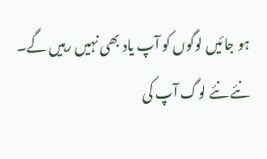ہو جائیں لوگوں کو آپ یاد بھی نہیں رہیں گے۔ نئے نئے لوگ آپ کی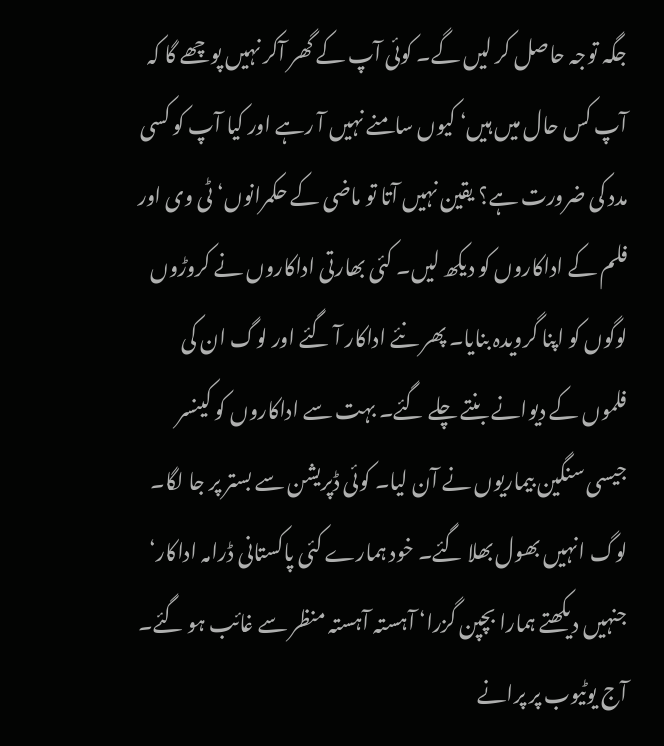جگہ توجہ حاصل کر لیں گے۔ کوئی آپ کے گھر آکر نہیں پوچھے گا کہ آپ کس حال میں ہیں‘ کیوں سامنے نہیں آ رہے اور کیا آپ کو کسی مدد کی ضرورت ہے؟ یقین نہیں آتا تو ماضی کے حکمرانوں‘ ٹی وی اور فلم کے اداکاروں کو دیکھ لیں۔ کئی بھارتی اداکاروں نے کروڑوں لوگوں کو اپنا گرویدہ بنایا۔ پھر نئے اداکار آ گئے اور لوگ ان کی فلموں کے دیوانے بنتے چلے گئے۔ بہت سے اداکاروں کو کینسر جیسی سنگین بیماریوں نے آن لیا۔ کوئی ڈپریشن سے بستر پر جا لگا۔ لوگ انہیں بھول بھلا گئے۔ خود ہمارے کئی پاکستانی ڈرامہ اداکار‘ جنہیں دیکھتے ہمارا بچپن گزرا‘ آہستہ آہستہ منظر سے غائب ہو گئے۔ آج یوٹیوب پر پرانے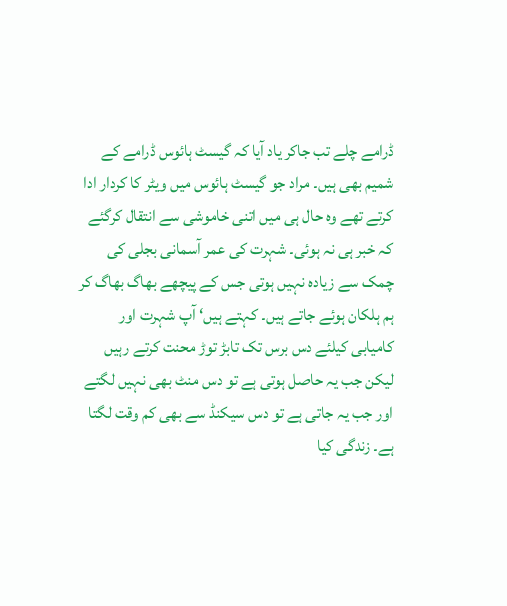ڈرامے چلے تب جاکر یاد آیا کہ گیسٹ ہائوس ڈرامے کے شمیم بھی ہیں۔ مراد جو گیسٹ ہائوس میں ویٹر کا کردار ادا کرتے تھے وہ حال ہی میں اتنی خاموشی سے انتقال کرگئے کہ خبر ہی نہ ہوئی۔ شہرت کی عمر آسمانی بجلی کی چمک سے زیادہ نہیں ہوتی جس کے پیچھے بھاگ بھاگ کر ہم ہلکان ہوئے جاتے ہیں۔ کہتے ہیں‘ آپ شہرت اور کامیابی کیلئے دس برس تک تابڑ توڑ محنت کرتے رہیں لیکن جب یہ حاصل ہوتی ہے تو دس منٹ بھی نہیں لگتے اور جب یہ جاتی ہے تو دس سیکنڈ سے بھی کم وقت لگتا ہے۔ زندگی کیا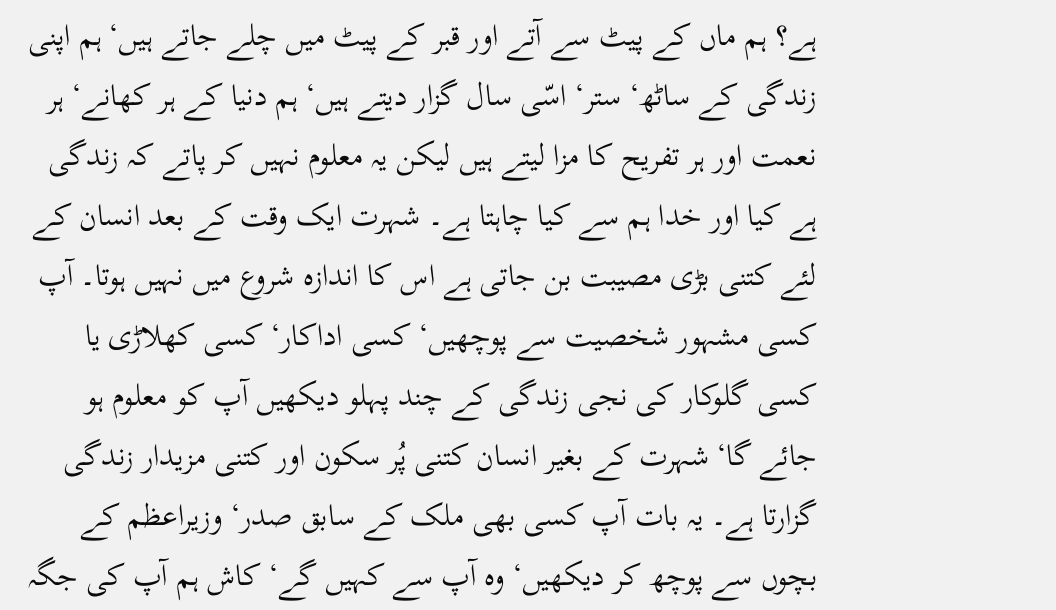ہے؟ ہم ماں کے پیٹ سے آتے اور قبر کے پیٹ میں چلے جاتے ہیں‘ ہم اپنی زندگی کے ساٹھ‘ ستر‘ اسّی سال گزار دیتے ہیں‘ ہم دنیا کے ہر کھانے‘ ہر نعمت اور ہر تفریح کا مزا لیتے ہیں لیکن یہ معلوم نہیں کر پاتے کہ زندگی ہے کیا اور خدا ہم سے کیا چاہتا ہے۔ شہرت ایک وقت کے بعد انسان کے لئے کتنی بڑی مصیبت بن جاتی ہے اس کا اندازہ شروع میں نہیں ہوتا۔ آپ کسی مشہور شخصیت سے پوچھیں‘ کسی اداکار‘ کسی کھلاڑی یا کسی گلوکار کی نجی زندگی کے چند پہلو دیکھیں آپ کو معلوم ہو جائے گا‘ شہرت کے بغیر انسان کتنی پُر سکون اور کتنی مزیدار زندگی گزارتا ہے۔ یہ بات آپ کسی بھی ملک کے سابق صدر‘ وزیراعظم کے بچوں سے پوچھ کر دیکھیں‘ وہ آپ سے کہیں گے‘ کاش ہم آپ کی جگہ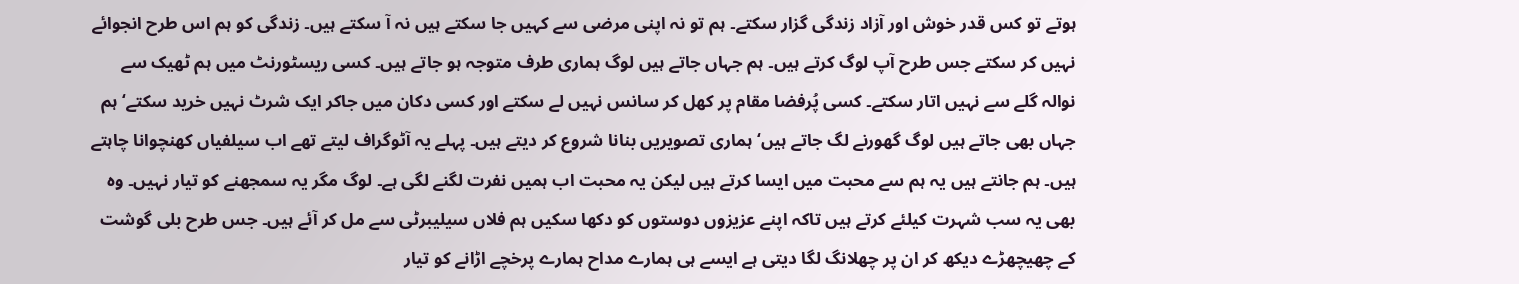ہوتے تو کس قدر خوش اور آزاد زندگی گزار سکتے۔ ہم تو نہ اپنی مرضی سے کہیں جا سکتے ہیں نہ آ سکتے ہیں۔ زندگی کو ہم اس طرح انجوائے نہیں کر سکتے جس طرح آپ لوگ کرتے ہیں۔ ہم جہاں جاتے ہیں لوگ ہماری طرف متوجہ ہو جاتے ہیں۔ کسی ریسٹورنٹ میں ہم ٹھیک سے نوالہ گلے سے نہیں اتار سکتے۔ کسی پُرفضا مقام پر کھل کر سانس نہیں لے سکتے اور کسی دکان میں جاکر ایک شرٹ نہیں خرید سکتے‘ ہم جہاں بھی جاتے ہیں لوگ گھورنے لگ جاتے ہیں‘ ہماری تصویریں بنانا شروع کر دیتے ہیں۔ پہلے یہ آٹوگراف لیتے تھے اب سیلفیاں کھنچوانا چاہتے ہیں۔ ہم جانتے ہیں یہ ہم سے محبت میں ایسا کرتے ہیں لیکن یہ محبت اب ہمیں نفرت لگنے لگی ہے۔ لوگ مگر یہ سمجھنے کو تیار نہیں۔ وہ بھی یہ سب شہرت کیلئے کرتے ہیں تاکہ اپنے عزیزوں دوستوں کو دکھا سکیں ہم فلاں سیلیبرٹی سے مل کر آئے ہیں۔ جس طرح بلی گوشت کے چھیچھڑے دیکھ کر ان پر چھلانگ لگا دیتی ہے ایسے ہی ہمارے مداح ہمارے پرخچے اڑانے کو تیار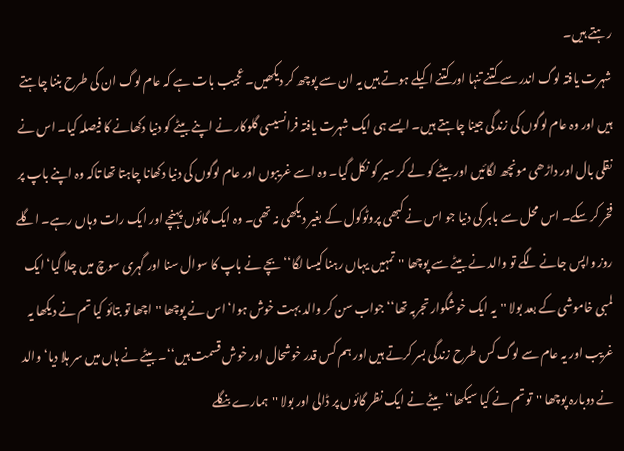رہتے ہیں۔
شہرت یافتہ لوگ اندر سے کتنے تنہا اور کتنے اکیلے ہوتے ہیں یہ ان سے پوچھ کر دیکھیں۔ عجیب بات ہے کہ عام لوگ ان کی طرح بننا چاہتے ہیں اور وہ عام لوگوں کی زندگی جینا چاہتے ہیں۔ ایسے ہی ایک شہرت یافتہ فرانسیسی گلوکار نے اپنے بیٹے کو دنیا دکھانے کا فیصلہ کیا۔ اس نے نقلی بال اور داڑھی مونچھ لگائیں اور بیٹے کو لے کر سیر کو نکل گیا۔ وہ اسے غریبوں اور عام لوگوں کی دنیا دکھانا چاہتا تھا تاکہ وہ اپنے باپ پر فخر کر سکے۔ اس محل سے باہر کی دنیا جو اس نے کبھی پروٹوکول کے بغیر دیکھی نہ تھی۔ وہ ایک گائوں پہنچے اور ایک رات وہاں رہے۔ اگلے روز واپس جانے لگے تو والد نے بیٹے سے پوچھا ''تمہیں یہاں رہنا کیسا لگا‘‘ بچے نے باپ کا سوال سنا اور گہری سوچ میں چلا گیا‘ ایک لمبی خاموشی کے بعد بولا ''یہ ایک خوشگوار تجربہ تھا‘‘ جواب سن کر والد بہت خوش ہوا‘ اس نے پوچھا ''اچھا تو بتائو کیا تم نے دیکھا یہ غریب اور یہ عام سے لوگ کس طرح زندگی بسر کرتے ہیں اور ہم کس قدر خوشحال اور خوش قسمت ہیں‘‘۔ بیٹے نے ہاں میں سر ہلا دیا‘ والد نے دوبارہ پوچھا ''تو تم نے کیا سیکھا‘‘ بیٹے نے ایک نظر گائوں پر ڈالی اور بولا ''ہمارے بنگلے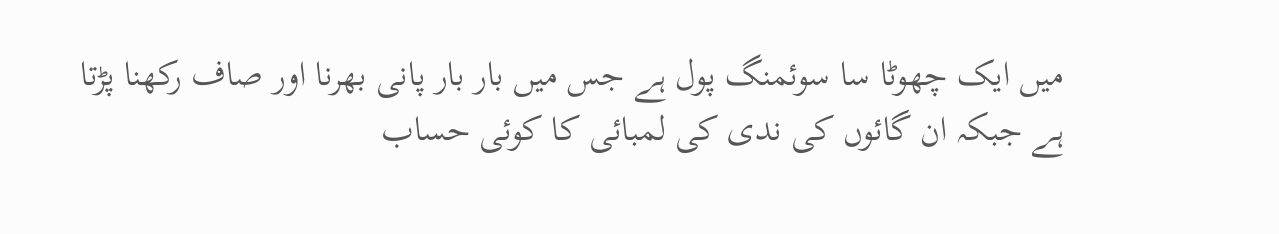میں ایک چھوٹا سا سوئمنگ پول ہے جس میں بار بار پانی بھرنا اور صاف رکھنا پڑتا ہے جبکہ ان گائوں کی ندی کی لمبائی کا کوئی حساب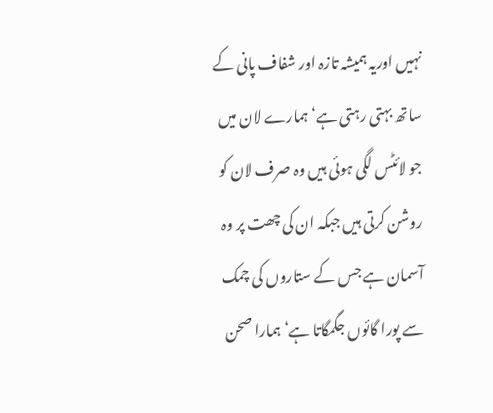نہیں اوریہ ہمیشہ تازہ اور شفاف پانی کے ساتھ بہتی رہتی ہے‘ ہمارے لان میں جو لائٹس لگی ہوئی ہیں وہ صرف لان کو روشن کرتی ہیں جبکہ ان کی چھت پر وہ آسمان ہے جس کے ستاروں کی چمک سے پورا گائوں جگمگاتا ہے‘ ہمارا صحن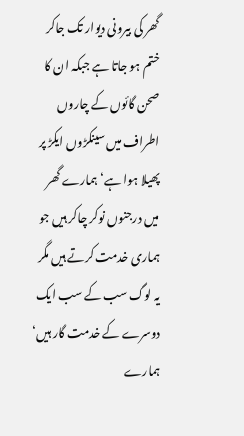گھر کی بیرونی دیوار تک جاکر ختم ہو جاتا ہے جبکہ ان کا صحن گائوں کے چاروں اطراف میں سینکڑوں ایکڑ پر پھیلا ہوا ہے‘ ہمارے گھر میں درجنوں نوکر چاکر ہیں جو ہماری خدمت کرتے ہیں مگر یہ لوگ سب کے سب ایک دوسرے کے خدمت گار ہیں‘ ہمارے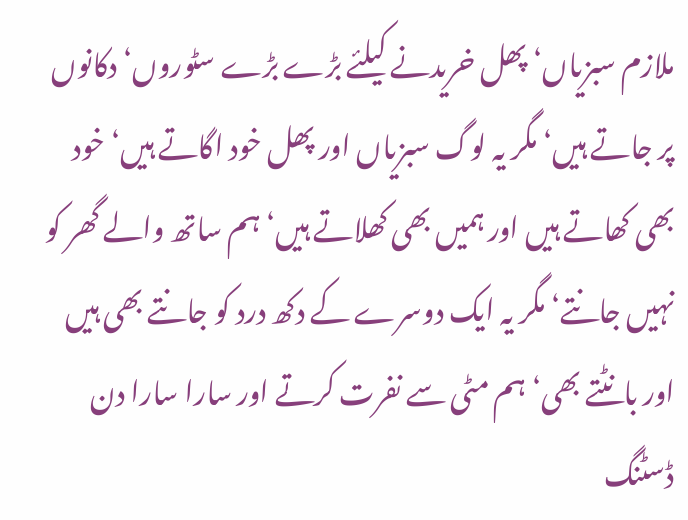ملازم سبزیاں‘ پھل خریدنے کیلئے بڑے بڑے سٹوروں‘ دکانوں پر جاتے ہیں‘ مگر یہ لوگ سبزیاں اور پھل خود اگاتے ہیں‘ خود بھی کھاتے ہیں اور ہمیں بھی کھلاتے ہیں‘ ہم ساتھ والے گھر کو نہیں جانتے‘ مگر یہ ایک دوسرے کے دکھ درد کو جانتے بھی ہیں اور بانٹتے بھی‘ ہم مٹی سے نفرت کرتے اور سارا سارا دن ڈسٹنگ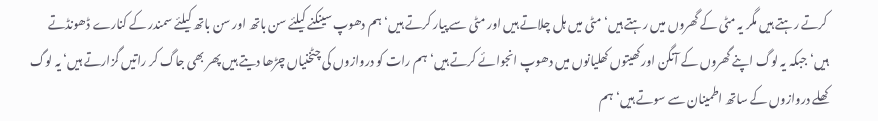کرتے رہتے ہیں مگر یہ مٹی کے گھروں میں رہتے ہیں‘ مٹی میں ہل چلاتے ہیں اور مٹی سے پیار کرتے ہیں‘ ہم دھوپ سینکنے کیلئے سن باتھ اور سن باتھ کیلئے سمندر کے کنارے ڈھونڈتے ہیں‘ جبکہ یہ لوگ اپنے گھروں کے آنگن اور کھیتوں کھلیانوں میں دھوپ انجوائے کرتے ہیں‘ ہم رات کو دروازوں کی چٹخنیاں چڑھا دیتے ہیں پھر بھی جاگ کر راتیں گزارتے ہیں‘ یہ لوگ کھلے دروازوں کے ساتھ اطمینان سے سوتے ہیں‘ ہم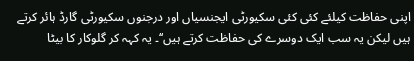اپنی حفاظت کیلئے کئی کئی سکیورٹی ایجنسیاں اور درجنوں سکیورٹی گارڈ ہائر کرتے ہیں لیکن یہ سب ایک دوسرے کی حفاظت کرتے ہیں‘‘۔ یہ کہہ کر گلوکار کا بیٹا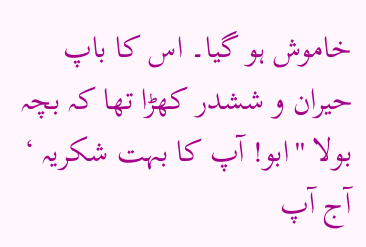خاموش ہو گیا۔ اس کا باپ حیران و ششدر کھڑا تھا کہ بچہ بولا ''ابو! آپ کا بہت شکریہ ‘ آج آپ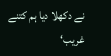نے دکھلا دیا ہم کتنے غریب‘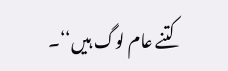کتنے عام لوگ ہیں‘‘۔